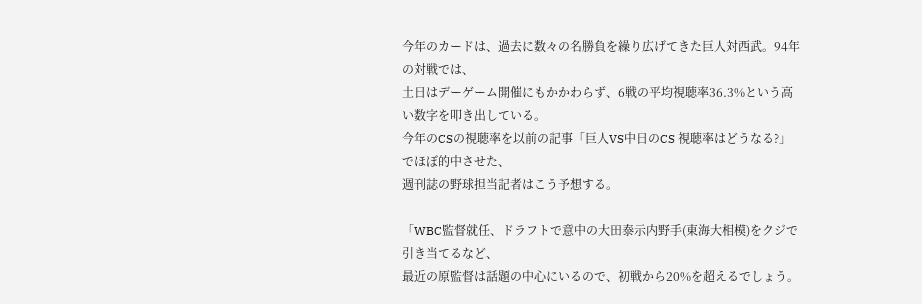今年のカードは、過去に数々の名勝負を繰り広げてきた巨人対西武。94年の対戦では、
土日はデーゲーム開催にもかかわらず、6戦の平均視聴率36.3%という高い数字を叩き出している。
今年のCSの視聴率を以前の記事「巨人VS中日のCS 視聴率はどうなる?」でほぼ的中させた、
週刊誌の野球担当記者はこう予想する。

「WBC監督就任、ドラフトで意中の大田泰示内野手(東海大相模)をクジで引き当てるなど、
最近の原監督は話題の中心にいるので、初戦から20%を超えるでしょう。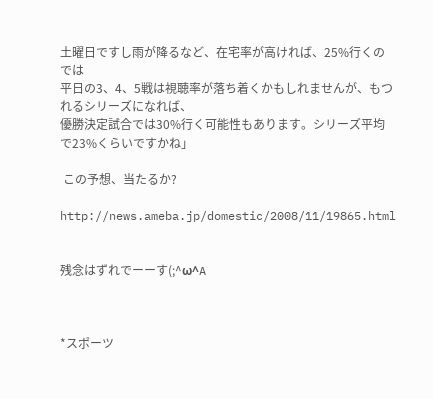土曜日ですし雨が降るなど、在宅率が高ければ、25%行くのでは
平日の3、4、5戦は視聴率が落ち着くかもしれませんが、もつれるシリーズになれば、
優勝決定試合では30%行く可能性もあります。シリーズ平均で23%くらいですかね」

 この予想、当たるか?

http://news.ameba.jp/domestic/2008/11/19865.html


残念はずれでーーす(;^ω^A



*スポーツ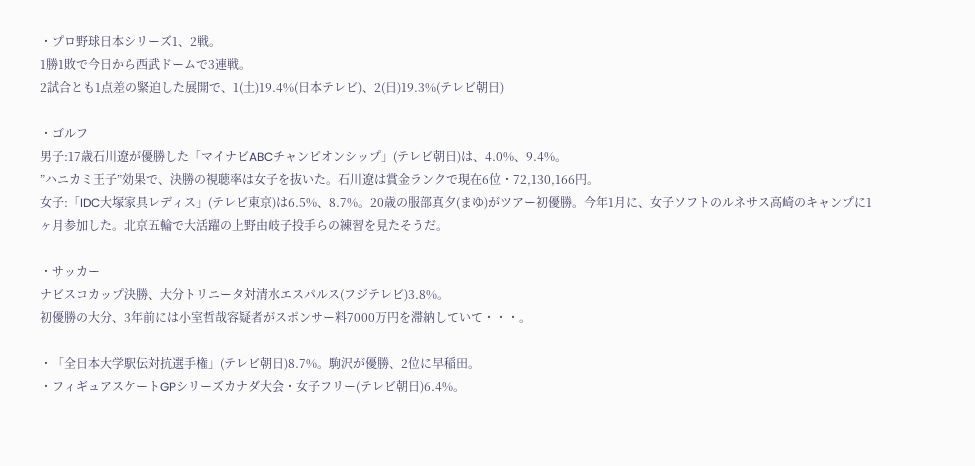・プロ野球日本シリーズ1、2戦。
1勝1敗で今日から西武ドームで3連戦。
2試合とも1点差の緊迫した展開で、1(土)19.4%(日本テレビ)、2(日)19.3%(テレビ朝日)

・ゴルフ
男子:17歳石川遼が優勝した「マイナビABCチャンピオンシップ」(テレビ朝日)は、4.0%、9.4%。
”ハニカミ王子”効果で、決勝の視聴率は女子を抜いた。石川遼は賞金ランクで現在6位・72,130,166円。
女子:「IDC大塚家具レディス」(テレビ東京)は6.5%、8.7%。20歳の服部真夕(まゆ)がツアー初優勝。今年1月に、女子ソフトのルネサス高崎のキャンプに1ヶ月参加した。北京五輪で大活躍の上野由岐子投手らの練習を見たそうだ。

・サッカー
ナビスコカップ決勝、大分トリニータ対清水エスパルス(フジテレビ)3.8%。
初優勝の大分、3年前には小室哲哉容疑者がスポンサー料7000万円を滞納していて・・・。

・「全日本大学駅伝対抗選手権」(テレビ朝日)8.7%。駒沢が優勝、2位に早稲田。
・フィギュアスケートGPシリーズカナダ大会・女子フリー(テレビ朝日)6.4%。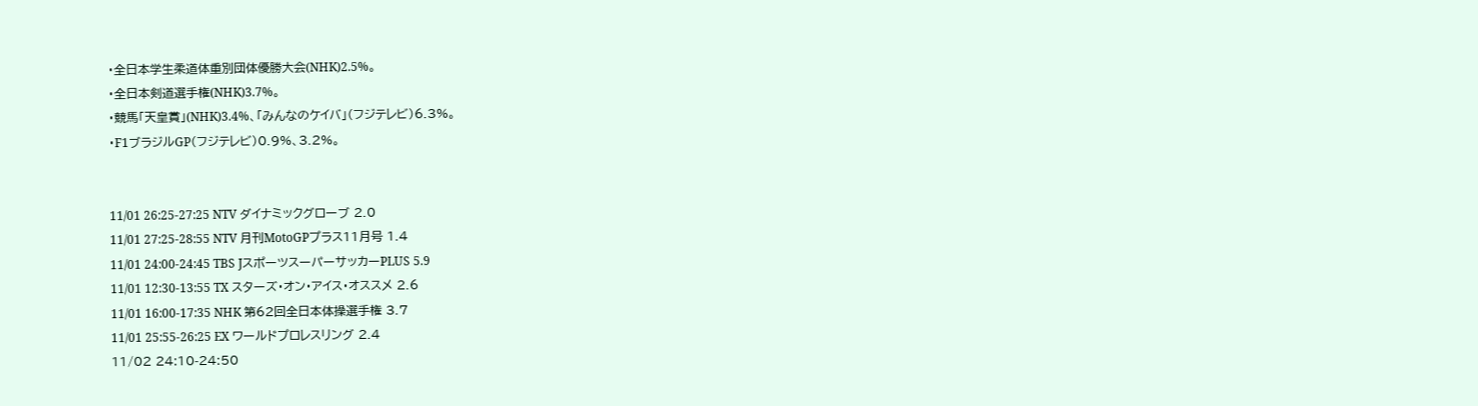・全日本学生柔道体重別団体優勝大会(NHK)2.5%。
・全日本剣道選手権(NHK)3.7%。
・競馬「天皇賞」(NHK)3.4%、「みんなのケイバ」(フジテレビ)6.3%。
・F1ブラジルGP(フジテレビ)0.9%、3.2%。


11/01 26:25-27:25 NTV ダイナミックグローブ 2.0
11/01 27:25-28:55 NTV 月刊MotoGPプラス11月号 1.4
11/01 24:00-24:45 TBS JスポーツスーパーサッカーPLUS 5.9
11/01 12:30-13:55 TX スターズ・オン・アイス・オススメ 2.6
11/01 16:00-17:35 NHK 第62回全日本体操選手権 3.7
11/01 25:55-26:25 EX ワールドプロレスリング 2.4
11/02 24:10-24:50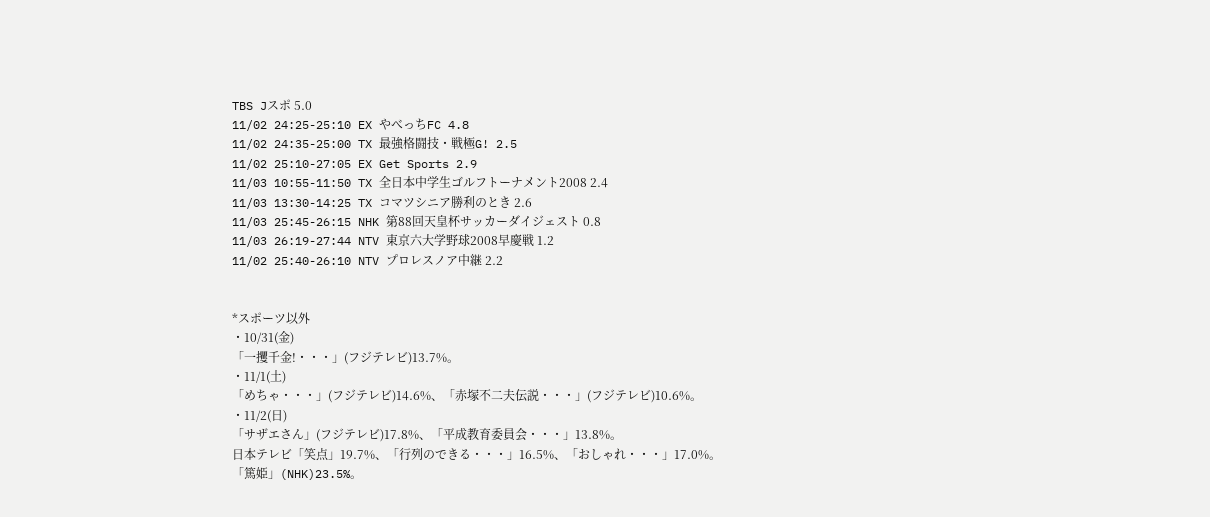TBS Jスポ 5.0
11/02 24:25-25:10 EX やべっちFC 4.8
11/02 24:35-25:00 TX 最強格闘技・戦極G! 2.5
11/02 25:10-27:05 EX Get Sports 2.9
11/03 10:55-11:50 TX 全日本中学生ゴルフトーナメント2008 2.4
11/03 13:30-14:25 TX コマツシニア勝利のとき 2.6
11/03 25:45-26:15 NHK 第88回天皇杯サッカーダイジェスト 0.8
11/03 26:19-27:44 NTV 東京六大学野球2008早慶戦 1.2
11/02 25:40-26:10 NTV プロレスノア中継 2.2


*スポーツ以外
・10/31(金)
「一攫千金!・・・」(フジテレビ)13.7%。
・11/1(土)
「めちゃ・・・」(フジテレビ)14.6%、「赤塚不二夫伝説・・・」(フジテレビ)10.6%。
・11/2(日)
「サザエさん」(フジテレビ)17.8%、「平成教育委員会・・・」13.8%。
日本テレビ「笑点」19.7%、「行列のできる・・・」16.5%、「おしゃれ・・・」17.0%。
「篤姫」(NHK)23.5%。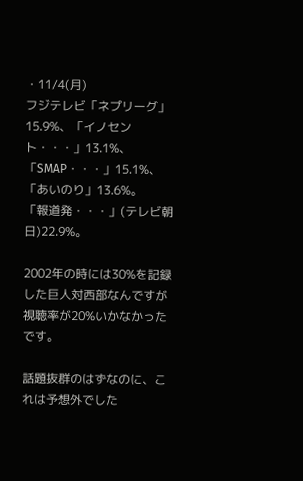・11/4(月)
フジテレビ「ネプリーグ」15.9%、「イノセント・・・」13.1%、「SMAP・・・」15.1%、「あいのり」13.6%。
「報道発・・・」(テレビ朝日)22.9%。

2002年の時には30%を記録した巨人対西部なんですが視聴率が20%いかなかったです。

話題抜群のはずなのに、これは予想外でした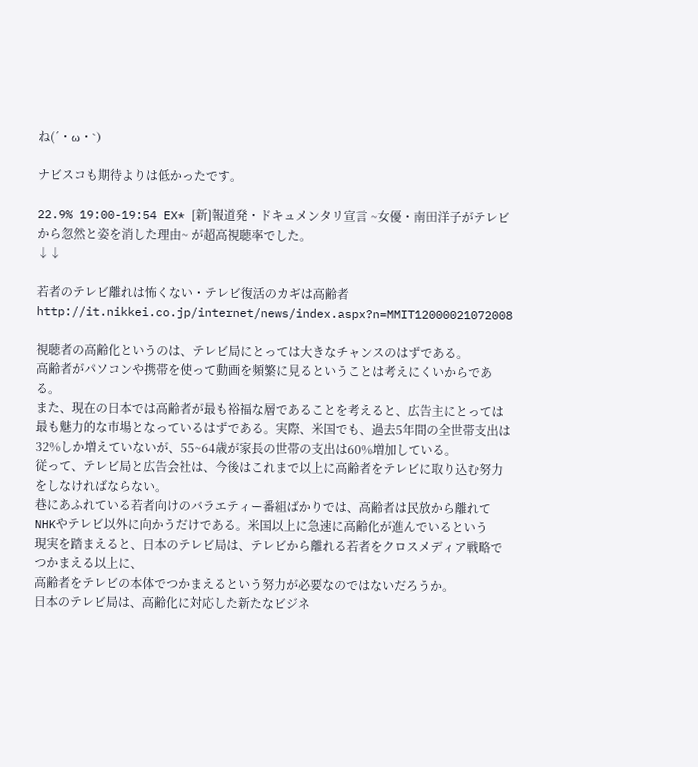ね(´・ω・`)

ナビスコも期待よりは低かったです。

22.9% 19:00-19:54 EX* [新]報道発・ドキュメンタリ宣言 ~女優・南田洋子がテレビから忽然と姿を消した理由~ が超高視聴率でした。
↓↓

若者のテレビ離れは怖くない・テレビ復活のカギは高齢者
http://it.nikkei.co.jp/internet/news/index.aspx?n=MMIT12000021072008

視聴者の高齢化というのは、テレビ局にとっては大きなチャンスのはずである。
高齢者がパソコンや携帯を使って動画を頻繁に見るということは考えにくいからである。
また、現在の日本では高齢者が最も裕福な層であることを考えると、広告主にとっては
最も魅力的な市場となっているはずである。実際、米国でも、過去5年間の全世帯支出は
32%しか増えていないが、55~64歳が家長の世帯の支出は60%増加している。
従って、テレビ局と広告会社は、今後はこれまで以上に高齢者をテレビに取り込む努力をしなければならない。
巷にあふれている若者向けのバラエティー番組ばかりでは、高齢者は民放から離れて
NHKやテレビ以外に向かうだけである。米国以上に急速に高齢化が進んでいるという
現実を踏まえると、日本のテレビ局は、テレビから離れる若者をクロスメディア戦略でつかまえる以上に、
高齢者をテレビの本体でつかまえるという努力が必要なのではないだろうか。
日本のテレビ局は、高齢化に対応した新たなビジネ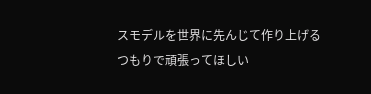スモデルを世界に先んじて作り上げるつもりで頑張ってほしい